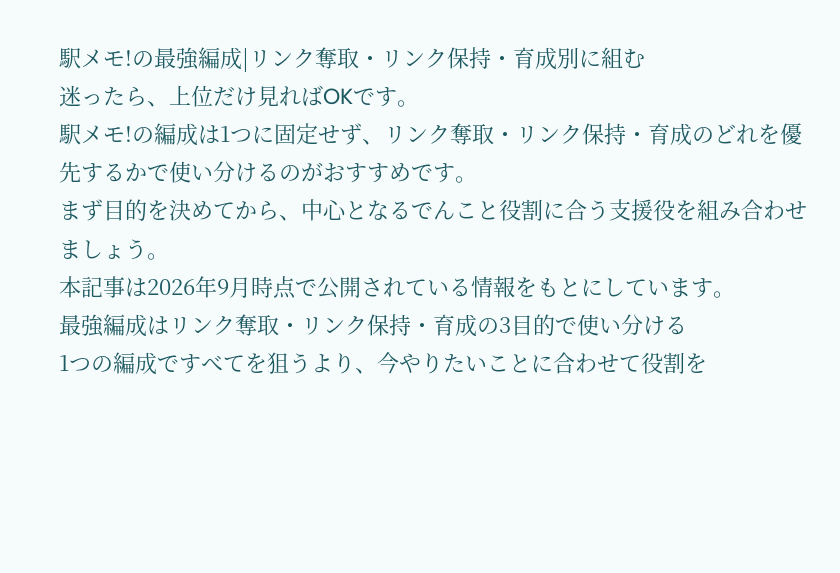駅メモ!の最強編成|リンク奪取・リンク保持・育成別に組む
迷ったら、上位だけ見ればOKです。
駅メモ!の編成は1つに固定せず、リンク奪取・リンク保持・育成のどれを優先するかで使い分けるのがおすすめです。
まず目的を決めてから、中心となるでんこと役割に合う支援役を組み合わせましょう。
本記事は2026年9月時点で公開されている情報をもとにしています。
最強編成はリンク奪取・リンク保持・育成の3目的で使い分ける
1つの編成ですべてを狙うより、今やりたいことに合わせて役割を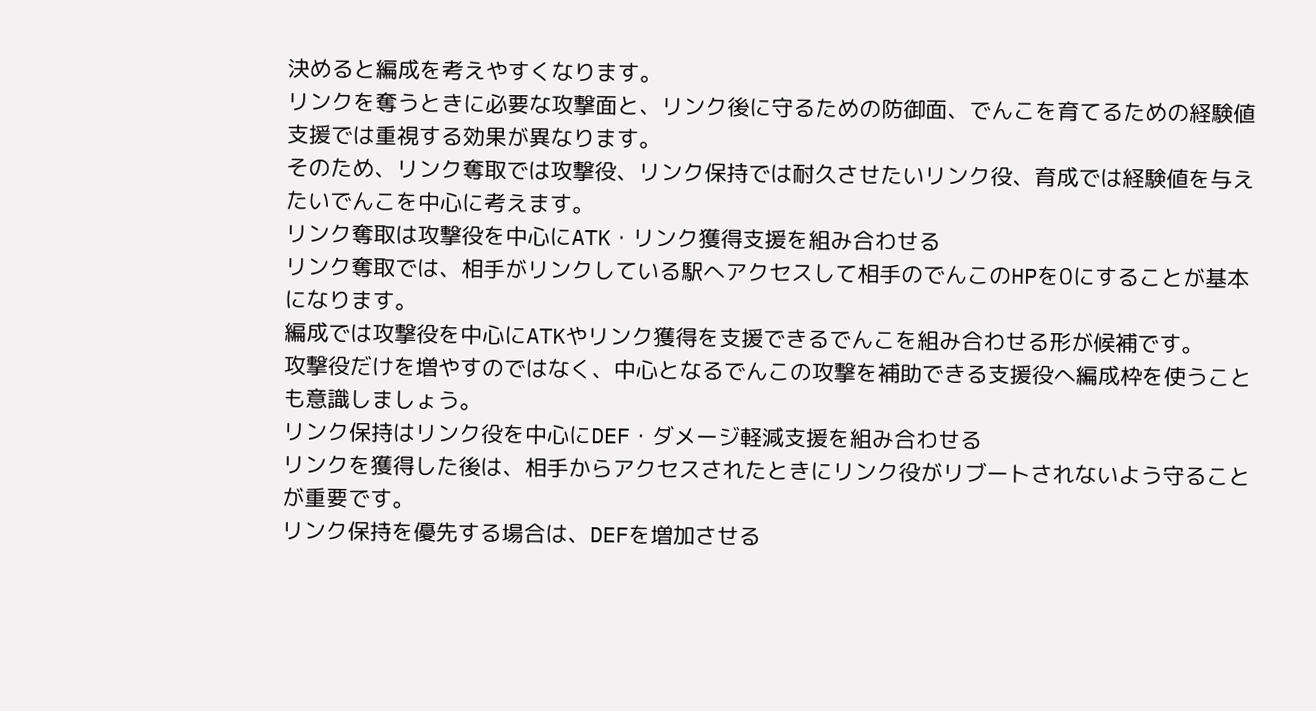決めると編成を考えやすくなります。
リンクを奪うときに必要な攻撃面と、リンク後に守るための防御面、でんこを育てるための経験値支援では重視する効果が異なります。
そのため、リンク奪取では攻撃役、リンク保持では耐久させたいリンク役、育成では経験値を与えたいでんこを中心に考えます。
リンク奪取は攻撃役を中心にATK・リンク獲得支援を組み合わせる
リンク奪取では、相手がリンクしている駅へアクセスして相手のでんこのHPを0にすることが基本になります。
編成では攻撃役を中心にATKやリンク獲得を支援できるでんこを組み合わせる形が候補です。
攻撃役だけを増やすのではなく、中心となるでんこの攻撃を補助できる支援役へ編成枠を使うことも意識しましょう。
リンク保持はリンク役を中心にDEF・ダメージ軽減支援を組み合わせる
リンクを獲得した後は、相手からアクセスされたときにリンク役がリブートされないよう守ることが重要です。
リンク保持を優先する場合は、DEFを増加させる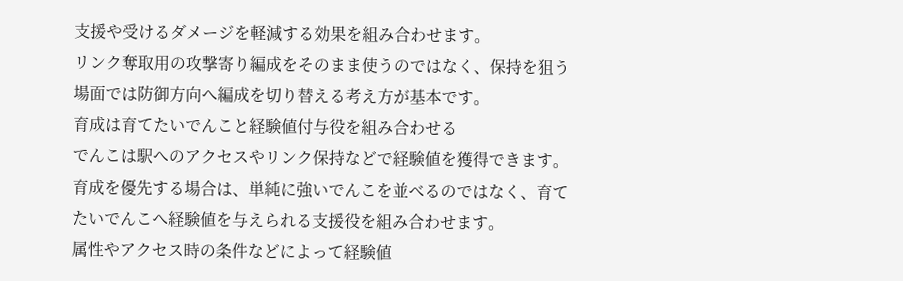支援や受けるダメージを軽減する効果を組み合わせます。
リンク奪取用の攻撃寄り編成をそのまま使うのではなく、保持を狙う場面では防御方向へ編成を切り替える考え方が基本です。
育成は育てたいでんこと経験値付与役を組み合わせる
でんこは駅へのアクセスやリンク保持などで経験値を獲得できます。
育成を優先する場合は、単純に強いでんこを並べるのではなく、育てたいでんこへ経験値を与えられる支援役を組み合わせます。
属性やアクセス時の条件などによって経験値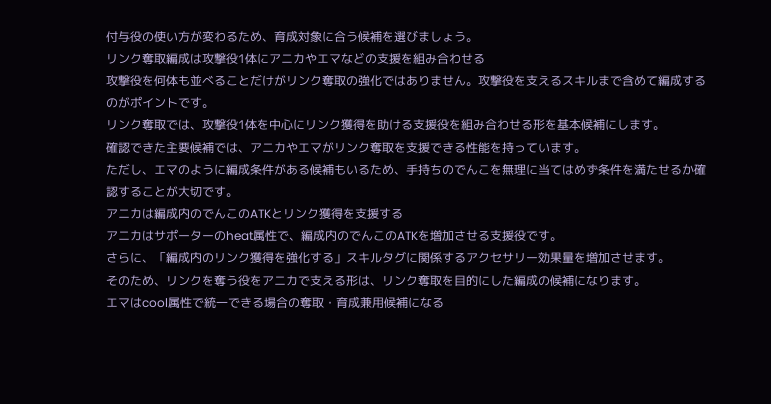付与役の使い方が変わるため、育成対象に合う候補を選びましょう。
リンク奪取編成は攻撃役1体にアニカやエマなどの支援を組み合わせる
攻撃役を何体も並べることだけがリンク奪取の強化ではありません。攻撃役を支えるスキルまで含めて編成するのがポイントです。
リンク奪取では、攻撃役1体を中心にリンク獲得を助ける支援役を組み合わせる形を基本候補にします。
確認できた主要候補では、アニカやエマがリンク奪取を支援できる性能を持っています。
ただし、エマのように編成条件がある候補もいるため、手持ちのでんこを無理に当てはめず条件を満たせるか確認することが大切です。
アニカは編成内のでんこのATKとリンク獲得を支援する
アニカはサポーターのheat属性で、編成内のでんこのATKを増加させる支援役です。
さらに、「編成内のリンク獲得を強化する」スキルタグに関係するアクセサリー効果量を増加させます。
そのため、リンクを奪う役をアニカで支える形は、リンク奪取を目的にした編成の候補になります。
エマはcool属性で統一できる場合の奪取・育成兼用候補になる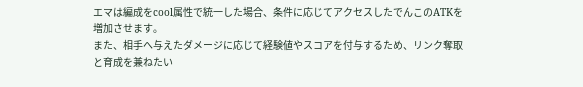エマは編成をcool属性で統一した場合、条件に応じてアクセスしたでんこのATKを増加させます。
また、相手へ与えたダメージに応じて経験値やスコアを付与するため、リンク奪取と育成を兼ねたい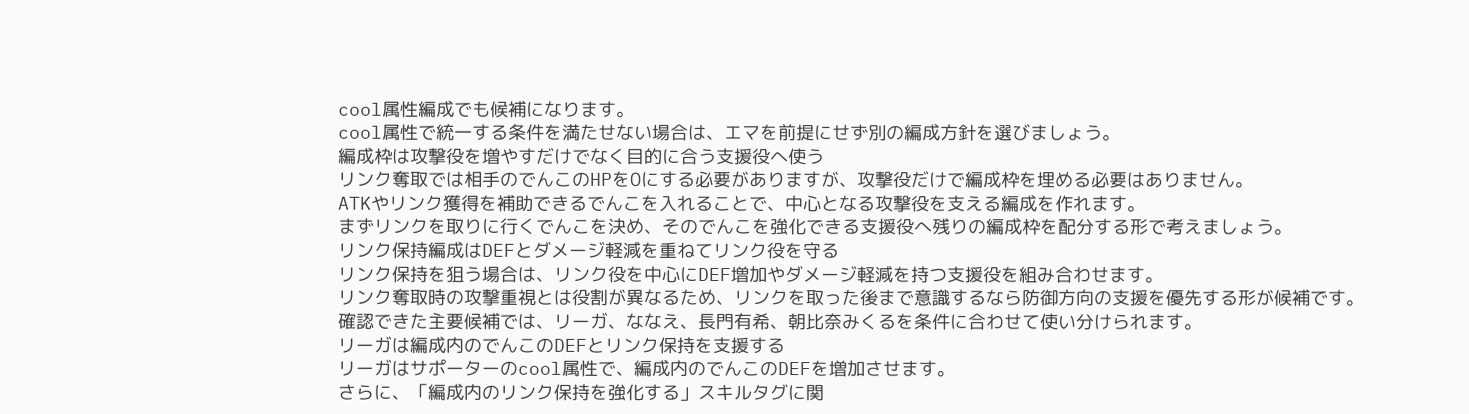cool属性編成でも候補になります。
cool属性で統一する条件を満たせない場合は、エマを前提にせず別の編成方針を選びましょう。
編成枠は攻撃役を増やすだけでなく目的に合う支援役へ使う
リンク奪取では相手のでんこのHPを0にする必要がありますが、攻撃役だけで編成枠を埋める必要はありません。
ATKやリンク獲得を補助できるでんこを入れることで、中心となる攻撃役を支える編成を作れます。
まずリンクを取りに行くでんこを決め、そのでんこを強化できる支援役へ残りの編成枠を配分する形で考えましょう。
リンク保持編成はDEFとダメージ軽減を重ねてリンク役を守る
リンク保持を狙う場合は、リンク役を中心にDEF増加やダメージ軽減を持つ支援役を組み合わせます。
リンク奪取時の攻撃重視とは役割が異なるため、リンクを取った後まで意識するなら防御方向の支援を優先する形が候補です。
確認できた主要候補では、リーガ、ななえ、長門有希、朝比奈みくるを条件に合わせて使い分けられます。
リーガは編成内のでんこのDEFとリンク保持を支援する
リーガはサポーターのcool属性で、編成内のでんこのDEFを増加させます。
さらに、「編成内のリンク保持を強化する」スキルタグに関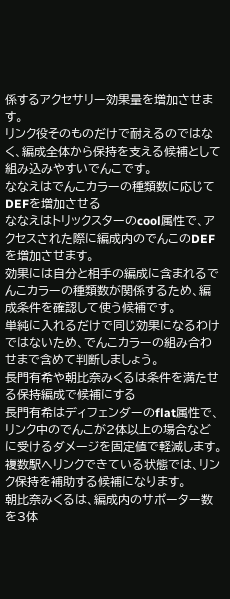係するアクセサリー効果量を増加させます。
リンク役そのものだけで耐えるのではなく、編成全体から保持を支える候補として組み込みやすいでんこです。
ななえはでんこカラーの種類数に応じてDEFを増加させる
ななえはトリックスターのcool属性で、アクセスされた際に編成内のでんこのDEFを増加させます。
効果には自分と相手の編成に含まれるでんこカラーの種類数が関係するため、編成条件を確認して使う候補です。
単純に入れるだけで同じ効果になるわけではないため、でんこカラーの組み合わせまで含めて判断しましょう。
長門有希や朝比奈みくるは条件を満たせる保持編成で候補にする
長門有希はディフェンダーのflat属性で、リンク中のでんこが2体以上の場合などに受けるダメージを固定値で軽減します。
複数駅へリンクできている状態では、リンク保持を補助する候補になります。
朝比奈みくるは、編成内のサポーター数を3体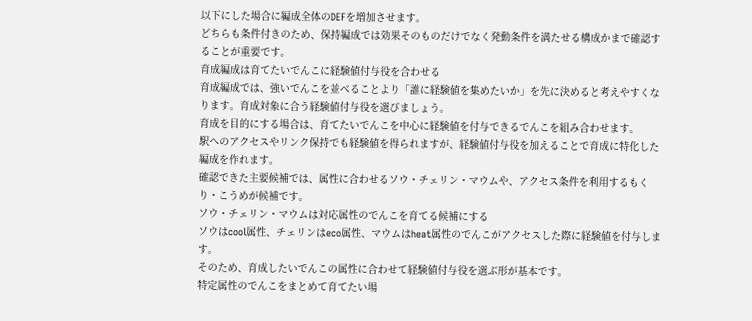以下にした場合に編成全体のDEFを増加させます。
どちらも条件付きのため、保持編成では効果そのものだけでなく発動条件を満たせる構成かまで確認することが重要です。
育成編成は育てたいでんこに経験値付与役を合わせる
育成編成では、強いでんこを並べることより「誰に経験値を集めたいか」を先に決めると考えやすくなります。育成対象に合う経験値付与役を選びましょう。
育成を目的にする場合は、育てたいでんこを中心に経験値を付与できるでんこを組み合わせます。
駅へのアクセスやリンク保持でも経験値を得られますが、経験値付与役を加えることで育成に特化した編成を作れます。
確認できた主要候補では、属性に合わせるソウ・チェリン・マウムや、アクセス条件を利用するもくり・こうめが候補です。
ソウ・チェリン・マウムは対応属性のでんこを育てる候補にする
ソウはcool属性、チェリンはeco属性、マウムはheat属性のでんこがアクセスした際に経験値を付与します。
そのため、育成したいでんこの属性に合わせて経験値付与役を選ぶ形が基本です。
特定属性のでんこをまとめて育てたい場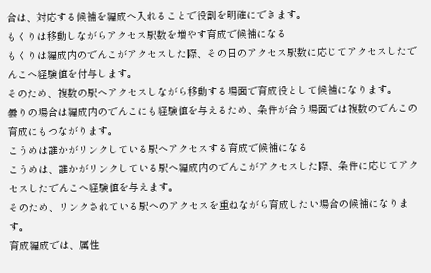合は、対応する候補を編成へ入れることで役割を明確にできます。
もくりは移動しながらアクセス駅数を増やす育成で候補になる
もくりは編成内のでんこがアクセスした際、その日のアクセス駅数に応じてアクセスしたでんこへ経験値を付与します。
そのため、複数の駅へアクセスしながら移動する場面で育成役として候補になります。
曇りの場合は編成内のでんこにも経験値を与えるため、条件が合う場面では複数のでんこの育成にもつながります。
こうめは誰かがリンクしている駅へアクセスする育成で候補になる
こうめは、誰かがリンクしている駅へ編成内のでんこがアクセスした際、条件に応じてアクセスしたでんこへ経験値を与えます。
そのため、リンクされている駅へのアクセスを重ねながら育成したい場合の候補になります。
育成編成では、属性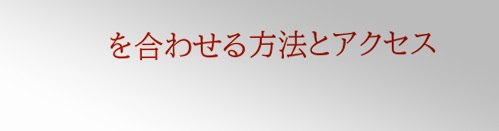を合わせる方法とアクセス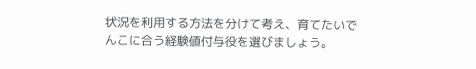状況を利用する方法を分けて考え、育てたいでんこに合う経験値付与役を選びましょう。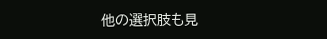他の選択肢も見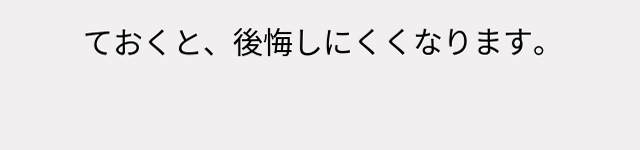ておくと、後悔しにくくなります。